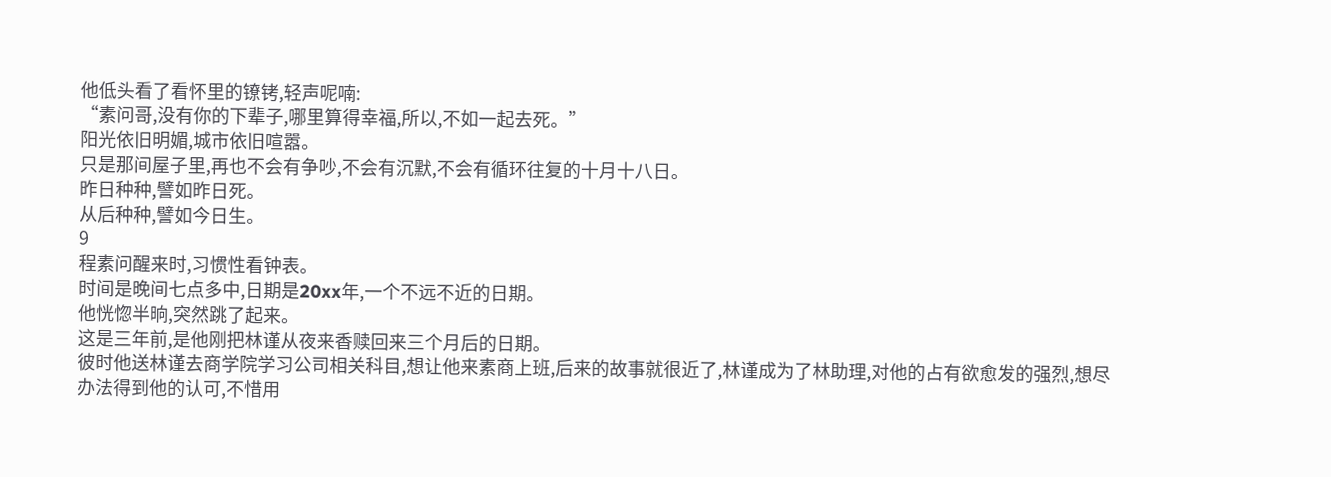他低头看了看怀里的镣铐,轻声呢喃:
“素问哥,没有你的下辈子,哪里算得幸福,所以,不如一起去死。”
阳光依旧明媚,城市依旧喧嚣。
只是那间屋子里,再也不会有争吵,不会有沉默,不会有循环往复的十月十八日。
昨日种种,譬如昨日死。
从后种种,譬如今日生。
9
程素问醒来时,习惯性看钟表。
时间是晚间七点多中,日期是20xx年,一个不远不近的日期。
他恍惚半晌,突然跳了起来。
这是三年前,是他刚把林谨从夜来香赎回来三个月后的日期。
彼时他送林谨去商学院学习公司相关科目,想让他来素商上班,后来的故事就很近了,林谨成为了林助理,对他的占有欲愈发的强烈,想尽办法得到他的认可,不惜用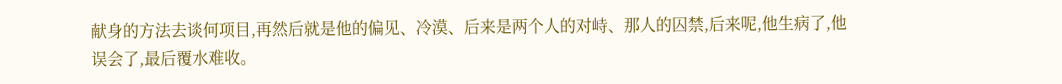献身的方法去谈何项目,再然后就是他的偏见、冷漠、后来是两个人的对峙、那人的囚禁,后来呢,他生病了,他误会了,最后覆水难收。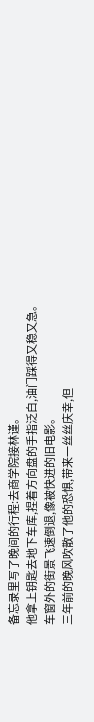备忘录里写了晚间的行程:去商学院接林谨。
他拿上钥匙去地下车库,捏着方向盘的手指泛白,油门踩得又稳又急。
车窗外的街景飞速倒退,像被快进的旧电影。
三年前的晚风吹散了他的恐惧,带来一丝丝庆幸,但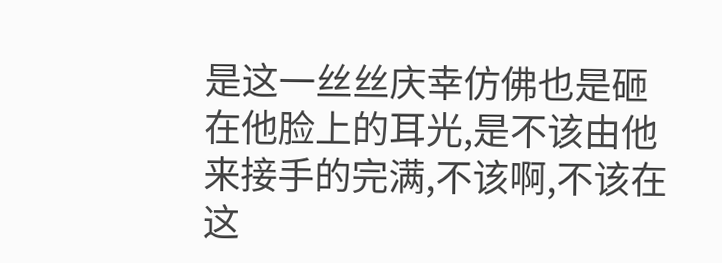是这一丝丝庆幸仿佛也是砸在他脸上的耳光,是不该由他来接手的完满,不该啊,不该在这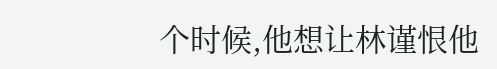个时候,他想让林谨恨他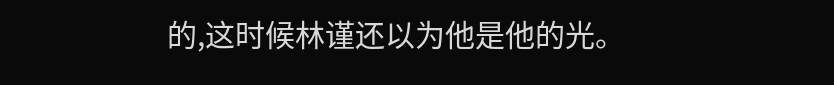的,这时候林谨还以为他是他的光。